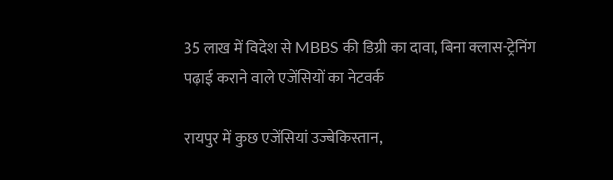35 लाख में विदेश से MBBS की डिग्री का दावा, बिना क्लास-ट्रेनिंग पढ़ाई कराने वाले एजेंसियों का नेटवर्क

रायपुर में कुछ एजेंसियां उज्बेकिस्तान,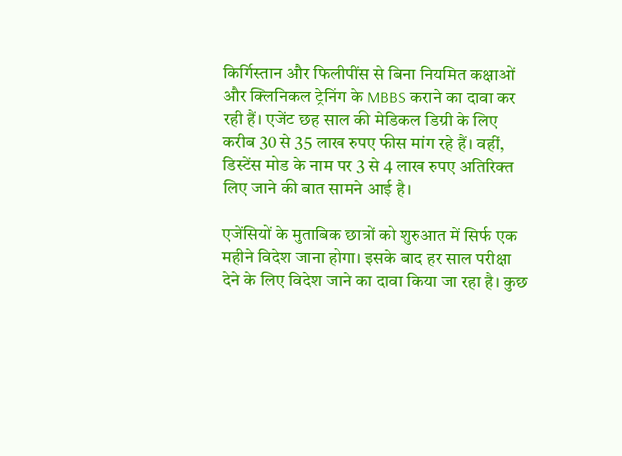किर्गिस्तान और फिलीपींस से बिना नियमित कक्षाओं और क्लिनिकल ट्रेनिंग के MBBS कराने का दावा कर रही हैं। एजेंट छह साल की मेडिकल डिग्री के लिए करीब 30 से 35 लाख रुपए फीस मांग रहे हैं। वहीं, डिस्टेंस मोड के नाम पर 3 से 4 लाख रुपए अतिरिक्त लिए जाने की बात सामने आई है।

एजेंसियों के मुताबिक छात्रों को शुरुआत में सिर्फ एक महीने विदेश जाना होगा। इसके बाद हर साल परीक्षा देने के लिए विदेश जाने का दावा किया जा रहा है। कुछ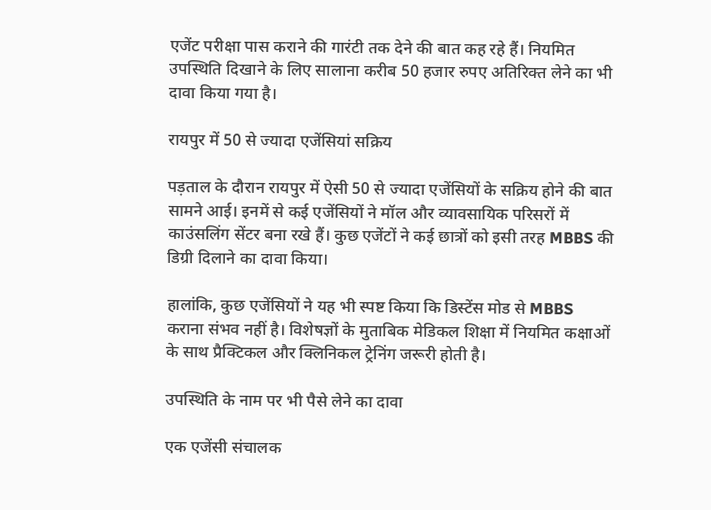एजेंट परीक्षा पास कराने की गारंटी तक देने की बात कह रहे हैं। नियमित उपस्थिति दिखाने के लिए सालाना करीब 50 हजार रुपए अतिरिक्त लेने का भी दावा किया गया है।

रायपुर में 50 से ज्यादा एजेंसियां सक्रिय

पड़ताल के दौरान रायपुर में ऐसी 50 से ज्यादा एजेंसियों के सक्रिय होने की बात सामने आई। इनमें से कई एजेंसियों ने मॉल और व्यावसायिक परिसरों में काउंसलिंग सेंटर बना रखे हैं। कुछ एजेंटों ने कई छात्रों को इसी तरह MBBS की डिग्री दिलाने का दावा किया।

हालांकि, कुछ एजेंसियों ने यह भी स्पष्ट किया कि डिस्टेंस मोड से MBBS कराना संभव नहीं है। विशेषज्ञों के मुताबिक मेडिकल शिक्षा में नियमित कक्षाओं के साथ प्रैक्टिकल और क्लिनिकल ट्रेनिंग जरूरी होती है।

उपस्थिति के नाम पर भी पैसे लेने का दावा

एक एजेंसी संचालक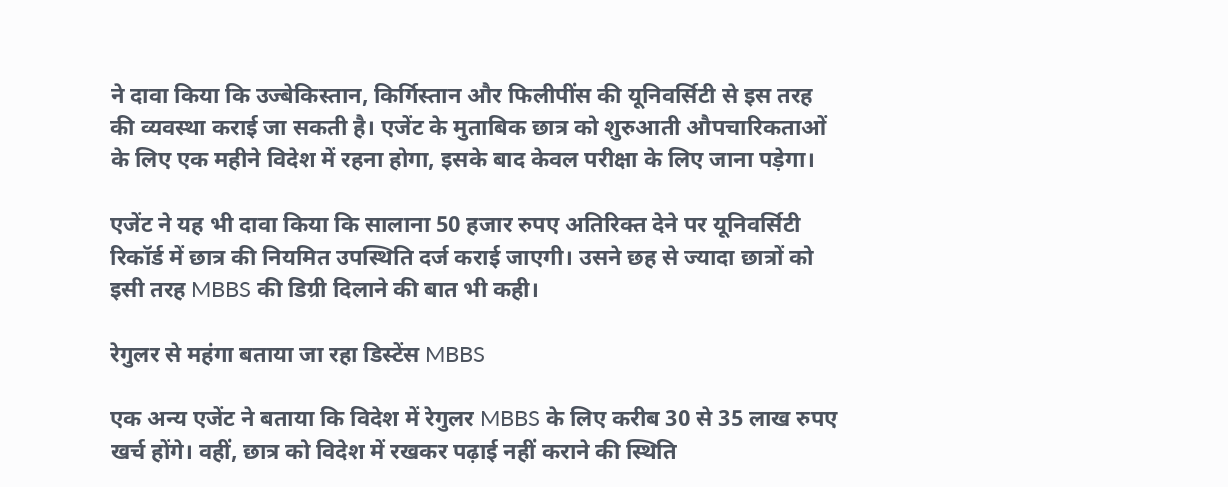ने दावा किया कि उज्बेकिस्तान, किर्गिस्तान और फिलीपींस की यूनिवर्सिटी से इस तरह की व्यवस्था कराई जा सकती है। एजेंट के मुताबिक छात्र को शुरुआती औपचारिकताओं के लिए एक महीने विदेश में रहना होगा, इसके बाद केवल परीक्षा के लिए जाना पड़ेगा।

एजेंट ने यह भी दावा किया कि सालाना 50 हजार रुपए अतिरिक्त देने पर यूनिवर्सिटी रिकॉर्ड में छात्र की नियमित उपस्थिति दर्ज कराई जाएगी। उसने छह से ज्यादा छात्रों को इसी तरह MBBS की डिग्री दिलाने की बात भी कही।

रेगुलर से महंगा बताया जा रहा डिस्टेंस MBBS

एक अन्य एजेंट ने बताया कि विदेश में रेगुलर MBBS के लिए करीब 30 से 35 लाख रुपए खर्च होंगे। वहीं, छात्र को विदेश में रखकर पढ़ाई नहीं कराने की स्थिति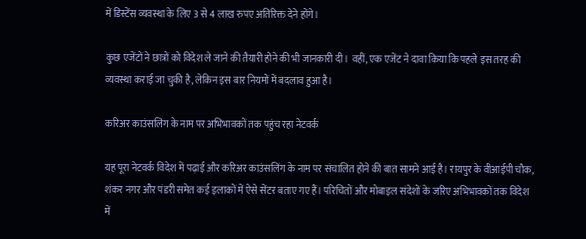में डिस्टेंस व्यवस्था के लिए 3 से 4 लाख रुपए अतिरिक्त देने होंगे।

कुछ एजेंटों ने छात्रों को विदेश ले जाने की तैयारी होने की भी जानकारी दी। वहीं, एक एजेंट ने दावा किया कि पहले इस तरह की व्यवस्था कराई जा चुकी है, लेकिन इस बार नियमों में बदलाव हुआ है।

करिअर काउंसलिंग के नाम पर अभिभावकों तक पहुंच रहा नेटवर्क

यह पूरा नेटवर्क विदेश में पढ़ाई और करिअर काउंसलिंग के नाम पर संचालित होने की बात सामने आई है। रायपुर के वीआईपी चौक, शंकर नगर और पंडरी समेत कई इलाकों में ऐसे सेंटर बताए गए हैं। परिचितों और मोबाइल संदेशों के जरिए अभिभावकों तक विदेश में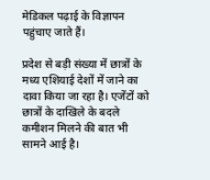मेडिकल पढ़ाई के विज्ञापन पहुंचाए जाते हैं।

प्रदेश से बड़ी संख्या में छात्रों के मध्य एशियाई देशों में जाने का दावा किया जा रहा है। एजेंटों को छात्रों के दाखिले के बदले कमीशन मिलने की बात भी सामने आई है।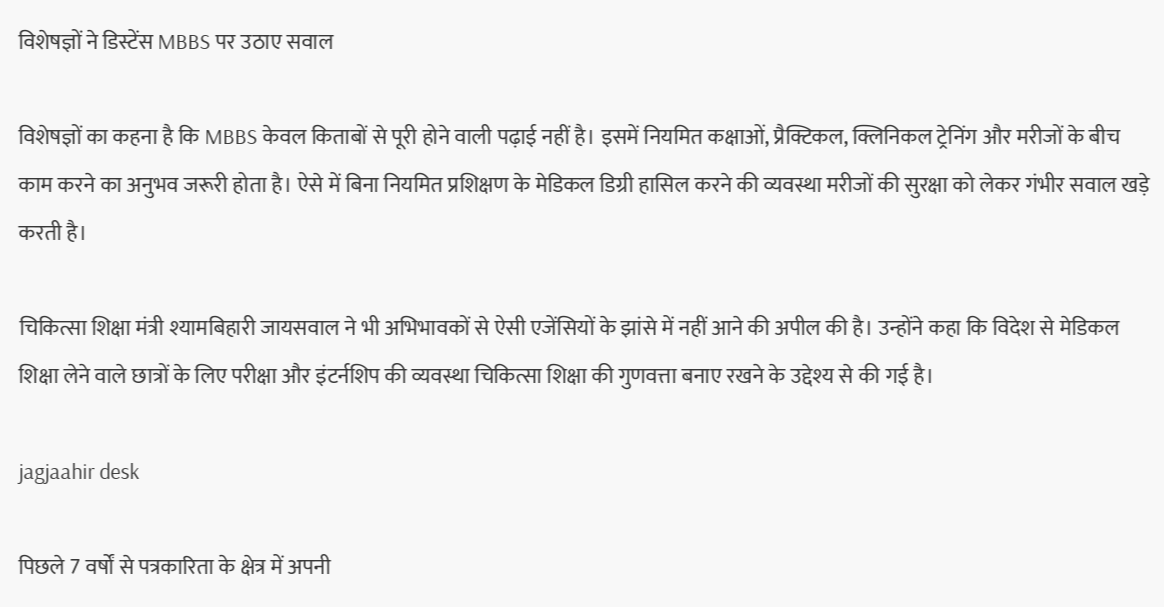विशेषज्ञों ने डिस्टेंस MBBS पर उठाए सवाल

विशेषज्ञों का कहना है कि MBBS केवल किताबों से पूरी होने वाली पढ़ाई नहीं है। इसमें नियमित कक्षाओं, प्रैक्टिकल, क्लिनिकल ट्रेनिंग और मरीजों के बीच काम करने का अनुभव जरूरी होता है। ऐसे में बिना नियमित प्रशिक्षण के मेडिकल डिग्री हासिल करने की व्यवस्था मरीजों की सुरक्षा को लेकर गंभीर सवाल खड़े करती है।

चिकित्सा शिक्षा मंत्री श्यामबिहारी जायसवाल ने भी अभिभावकों से ऐसी एजेंसियों के झांसे में नहीं आने की अपील की है। उन्होंने कहा कि विदेश से मेडिकल शिक्षा लेने वाले छात्रों के लिए परीक्षा और इंटर्नशिप की व्यवस्था चिकित्सा शिक्षा की गुणवत्ता बनाए रखने के उद्देश्य से की गई है।

jagjaahir desk

पिछले 7 वर्षों से पत्रकारिता के क्षेत्र में अपनी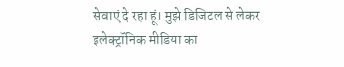सेवाएं दे रहा हूं। मुझे डिजिटल से लेकर इलेक्ट्रॉनिक मीडिया का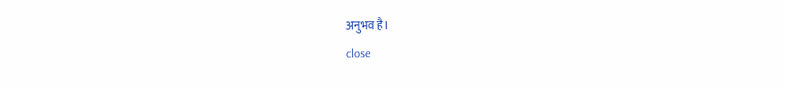अनुभव है।
close